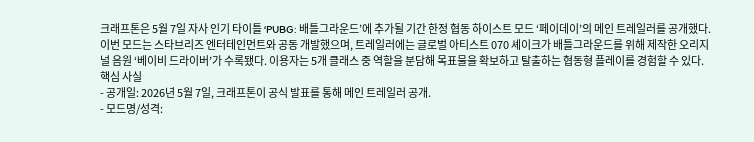크래프톤은 5월 7일 자사 인기 타이틀 ‘PUBG: 배틀그라운드’에 추가될 기간 한정 협동 하이스트 모드 ‘페이데이’의 메인 트레일러를 공개했다. 이번 모드는 스타브리즈 엔터테인먼트와 공동 개발했으며, 트레일러에는 글로벌 아티스트 070 셰이크가 배틀그라운드를 위해 제작한 오리지널 음원 ‘베이비 드라이버’가 수록됐다. 이용자는 5개 클래스 중 역할을 분담해 목표물을 확보하고 탈출하는 협동형 플레이를 경험할 수 있다.
핵심 사실
- 공개일: 2026년 5월 7일, 크래프톤이 공식 발표를 통해 메인 트레일러 공개.
- 모드명/성격: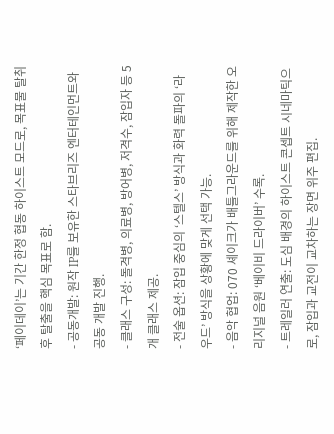‘페이데이’는 기간 한정 협동 하이스트 모드로, 목표물 탈취 후 탈출을 핵심 목표로 함.
- 공동개발: 원작 IP를 보유한 스타브리즈 엔터테인먼트와 공동 개발 진행.
- 클래스 구성: 돌격병, 의료병, 방어병, 저격수, 잠입자 등 5개 클래스 제공.
- 전술 옵션: 잠입 중심의 ‘스텔스’ 방식과 화력 돌파의 ‘라우드’ 방식을 상황에 맞게 선택 가능.
- 음악 협업: 070 셰이크가 배틀그라운드를 위해 제작한 오리지널 음원 ‘베이비 드라이버’ 수록.
- 트레일러 연출: 도심 배경의 하이스트 콘셉트 시네마틱으로, 잠입과 교전이 교차하는 장면 위주 편집.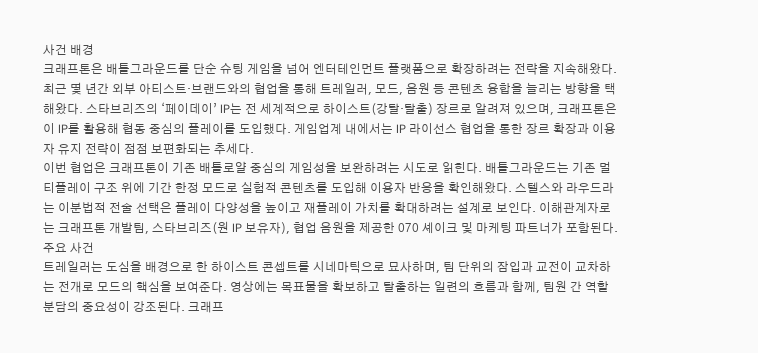사건 배경
크래프톤은 배틀그라운드를 단순 슈팅 게임을 넘어 엔터테인먼트 플랫폼으로 확장하려는 전략을 지속해왔다. 최근 몇 년간 외부 아티스트·브랜드와의 협업을 통해 트레일러, 모드, 음원 등 콘텐츠 융합을 늘리는 방향을 택해왔다. 스타브리즈의 ‘페이데이’ IP는 전 세계적으로 하이스트(강탈·탈출) 장르로 알려져 있으며, 크래프톤은 이 IP를 활용해 협동 중심의 플레이를 도입했다. 게임업계 내에서는 IP 라이선스 협업을 통한 장르 확장과 이용자 유지 전략이 점점 보편화되는 추세다.
이번 협업은 크래프톤이 기존 배틀로얄 중심의 게임성을 보완하려는 시도로 읽힌다. 배틀그라운드는 기존 멀티플레이 구조 위에 기간 한정 모드로 실험적 콘텐츠를 도입해 이용자 반응을 확인해왔다. 스텔스와 라우드라는 이분법적 전술 선택은 플레이 다양성을 높이고 재플레이 가치를 확대하려는 설계로 보인다. 이해관계자로는 크래프톤 개발팀, 스타브리즈(원 IP 보유자), 협업 음원을 제공한 070 셰이크 및 마케팅 파트너가 포함된다.
주요 사건
트레일러는 도심을 배경으로 한 하이스트 콘셉트를 시네마틱으로 묘사하며, 팀 단위의 잠입과 교전이 교차하는 전개로 모드의 핵심을 보여준다. 영상에는 목표물을 확보하고 탈출하는 일련의 흐름과 함께, 팀원 간 역할 분담의 중요성이 강조된다. 크래프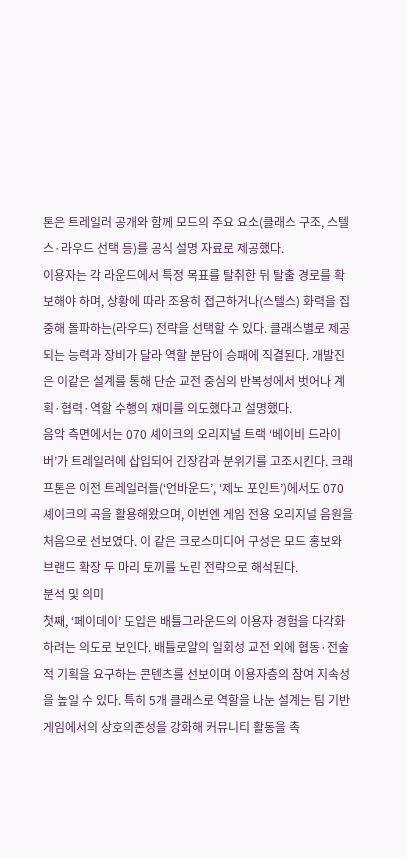톤은 트레일러 공개와 함께 모드의 주요 요소(클래스 구조, 스텔스·라우드 선택 등)를 공식 설명 자료로 제공했다.
이용자는 각 라운드에서 특정 목표를 탈취한 뒤 탈출 경로를 확보해야 하며, 상황에 따라 조용히 접근하거나(스텔스) 화력을 집중해 돌파하는(라우드) 전략을 선택할 수 있다. 클래스별로 제공되는 능력과 장비가 달라 역할 분담이 승패에 직결된다. 개발진은 이같은 설계를 통해 단순 교전 중심의 반복성에서 벗어나 계획·협력·역할 수행의 재미를 의도했다고 설명했다.
음악 측면에서는 070 셰이크의 오리지널 트랙 ‘베이비 드라이버’가 트레일러에 삽입되어 긴장감과 분위기를 고조시킨다. 크래프톤은 이전 트레일러들(‘언바운드’, ‘제노 포인트’)에서도 070 셰이크의 곡을 활용해왔으며, 이번엔 게임 전용 오리지널 음원을 처음으로 선보였다. 이 같은 크로스미디어 구성은 모드 홍보와 브랜드 확장 두 마리 토끼를 노린 전략으로 해석된다.
분석 및 의미
첫째, ‘페이데이’ 도입은 배틀그라운드의 이용자 경험을 다각화하려는 의도로 보인다. 배틀로얄의 일회성 교전 외에 협동·전술적 기획을 요구하는 콘텐츠를 선보이며 이용자층의 참여 지속성을 높일 수 있다. 특히 5개 클래스로 역할을 나눈 설계는 팀 기반 게임에서의 상호의존성을 강화해 커뮤니티 활동을 촉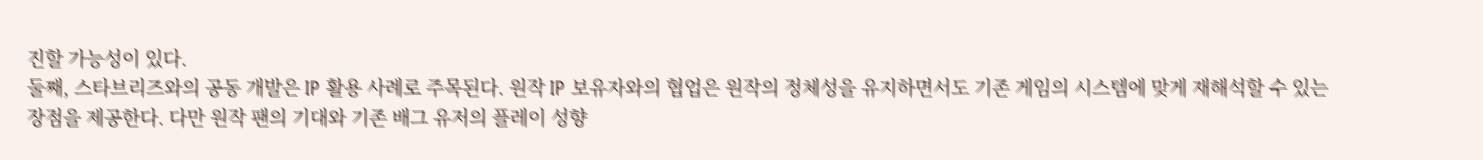진할 가능성이 있다.
둘째, 스타브리즈와의 공동 개발은 IP 활용 사례로 주목된다. 원작 IP 보유자와의 협업은 원작의 정체성을 유지하면서도 기존 게임의 시스템에 맞게 재해석할 수 있는 장점을 제공한다. 다만 원작 팬의 기대와 기존 배그 유저의 플레이 성향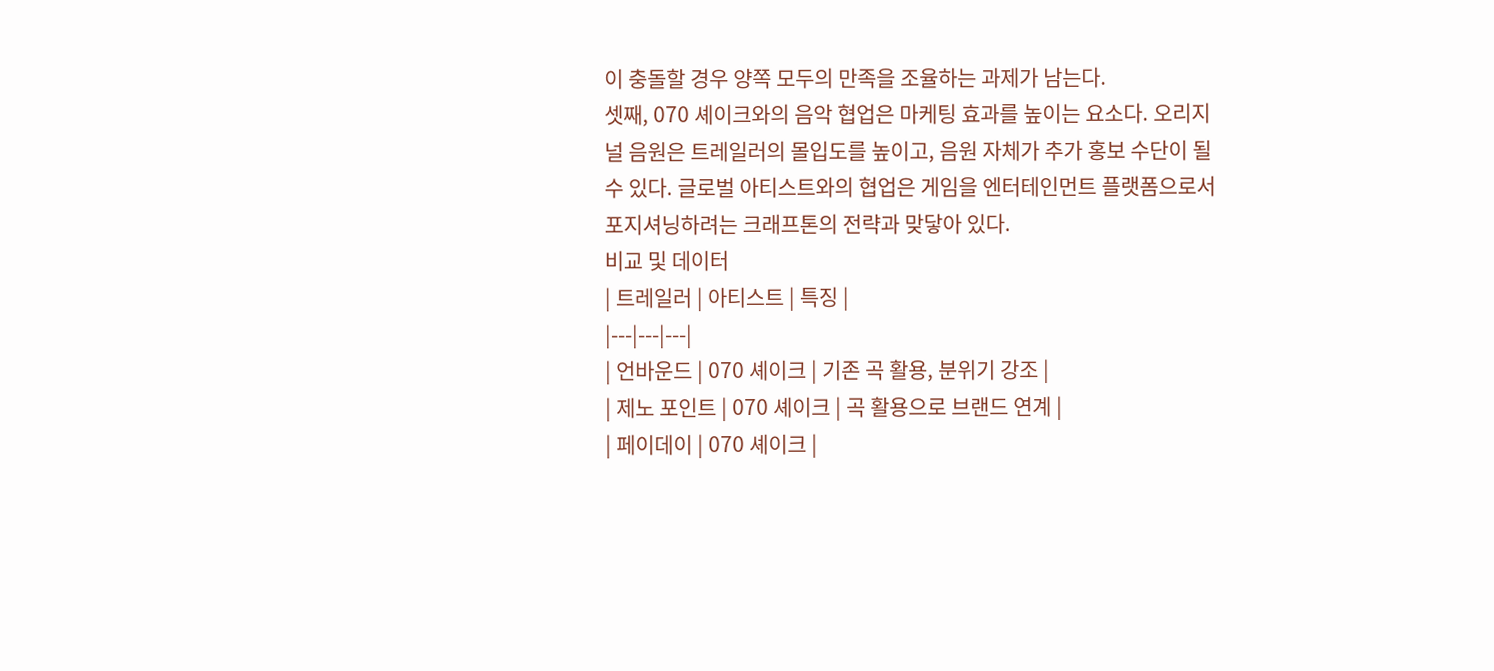이 충돌할 경우 양쪽 모두의 만족을 조율하는 과제가 남는다.
셋째, 070 셰이크와의 음악 협업은 마케팅 효과를 높이는 요소다. 오리지널 음원은 트레일러의 몰입도를 높이고, 음원 자체가 추가 홍보 수단이 될 수 있다. 글로벌 아티스트와의 협업은 게임을 엔터테인먼트 플랫폼으로서 포지셔닝하려는 크래프톤의 전략과 맞닿아 있다.
비교 및 데이터
| 트레일러 | 아티스트 | 특징 |
|---|---|---|
| 언바운드 | 070 셰이크 | 기존 곡 활용, 분위기 강조 |
| 제노 포인트 | 070 셰이크 | 곡 활용으로 브랜드 연계 |
| 페이데이 | 070 셰이크 |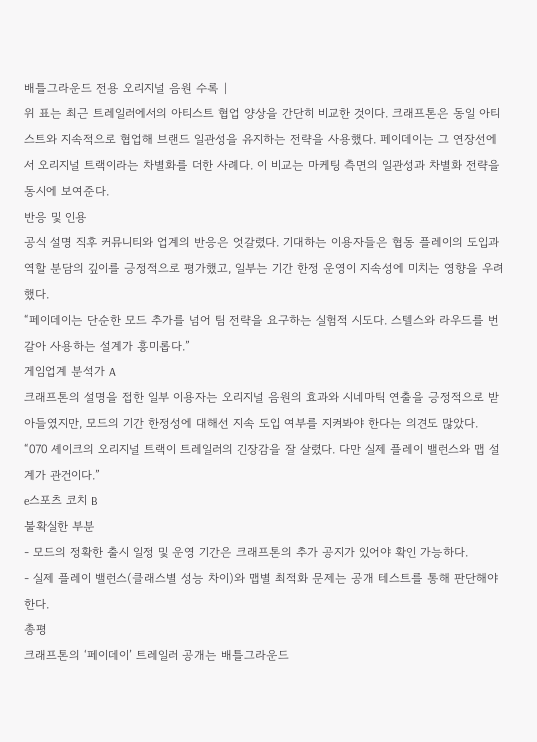배틀그라운드 전용 오리지널 음원 수록 |
위 표는 최근 트레일러에서의 아티스트 협업 양상을 간단히 비교한 것이다. 크래프톤은 동일 아티스트와 지속적으로 협업해 브랜드 일관성을 유지하는 전략을 사용했다. 페이데이는 그 연장선에서 오리지널 트랙이라는 차별화를 더한 사례다. 이 비교는 마케팅 측면의 일관성과 차별화 전략을 동시에 보여준다.
반응 및 인용
공식 설명 직후 커뮤니티와 업계의 반응은 엇갈렸다. 기대하는 이용자들은 협동 플레이의 도입과 역할 분담의 깊이를 긍정적으로 평가했고, 일부는 기간 한정 운영이 지속성에 미치는 영향을 우려했다.
“페이데이는 단순한 모드 추가를 넘어 팀 전략을 요구하는 실험적 시도다. 스텔스와 라우드를 번갈아 사용하는 설계가 흥미롭다.”
게임업계 분석가 A
크래프톤의 설명을 접한 일부 이용자는 오리지널 음원의 효과와 시네마틱 연출을 긍정적으로 받아들였지만, 모드의 기간 한정성에 대해선 지속 도입 여부를 지켜봐야 한다는 의견도 많았다.
“070 셰이크의 오리지널 트랙이 트레일러의 긴장감을 잘 살렸다. 다만 실제 플레이 밸런스와 맵 설계가 관건이다.”
e스포츠 코치 B
불확실한 부분
- 모드의 정확한 출시 일정 및 운영 기간은 크래프톤의 추가 공지가 있어야 확인 가능하다.
- 실제 플레이 밸런스(클래스별 성능 차이)와 맵별 최적화 문제는 공개 테스트를 통해 판단해야 한다.
총평
크래프톤의 ‘페이데이’ 트레일러 공개는 배틀그라운드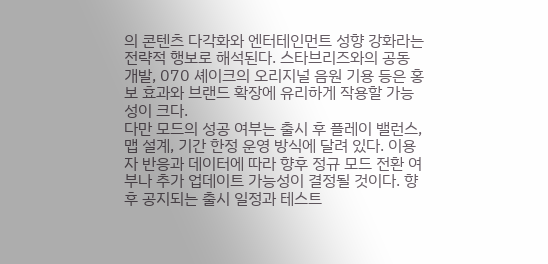의 콘텐츠 다각화와 엔터테인먼트 성향 강화라는 전략적 행보로 해석된다. 스타브리즈와의 공동 개발, 070 셰이크의 오리지널 음원 기용 등은 홍보 효과와 브랜드 확장에 유리하게 작용할 가능성이 크다.
다만 모드의 성공 여부는 출시 후 플레이 밸런스, 맵 설계, 기간 한정 운영 방식에 달려 있다. 이용자 반응과 데이터에 따라 향후 정규 모드 전환 여부나 추가 업데이트 가능성이 결정될 것이다. 향후 공지되는 출시 일정과 테스트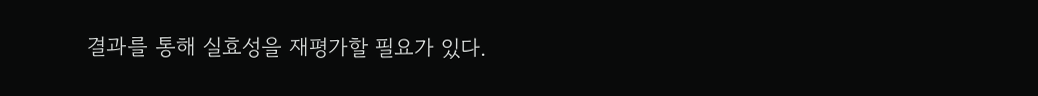결과를 통해 실효성을 재평가할 필요가 있다.